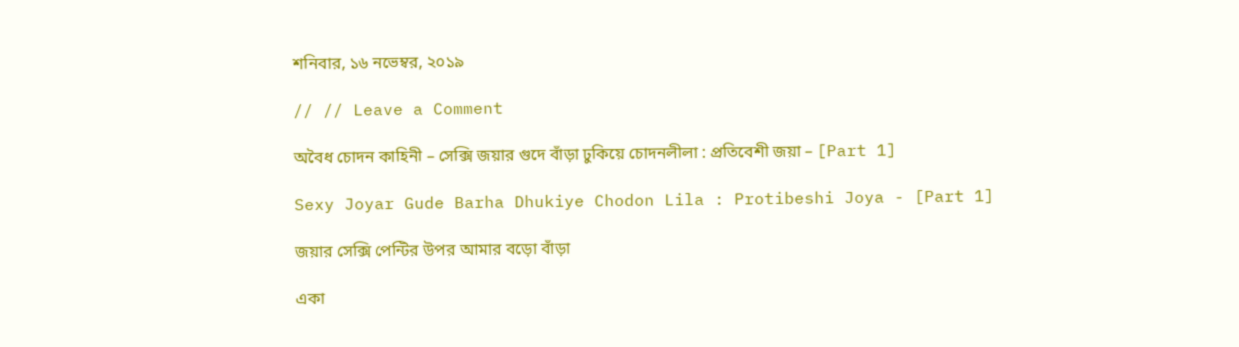শনিবার, ১৬ নভেম্বর, ২০১৯

// // Leave a Comment

অবৈধ চোদন কাহিনী – সেক্সি জয়ার গুদে বাঁড়া ঢুকিয়ে চোদনলীলা : প্রতিবেশী জয়া – [Part 1]

Sexy Joyar Gude Barha Dhukiye Chodon Lila : Protibeshi Joya - [Part 1]

জয়ার সেক্সি পেন্টির উপর আমার বড়ো বাঁড়া

একা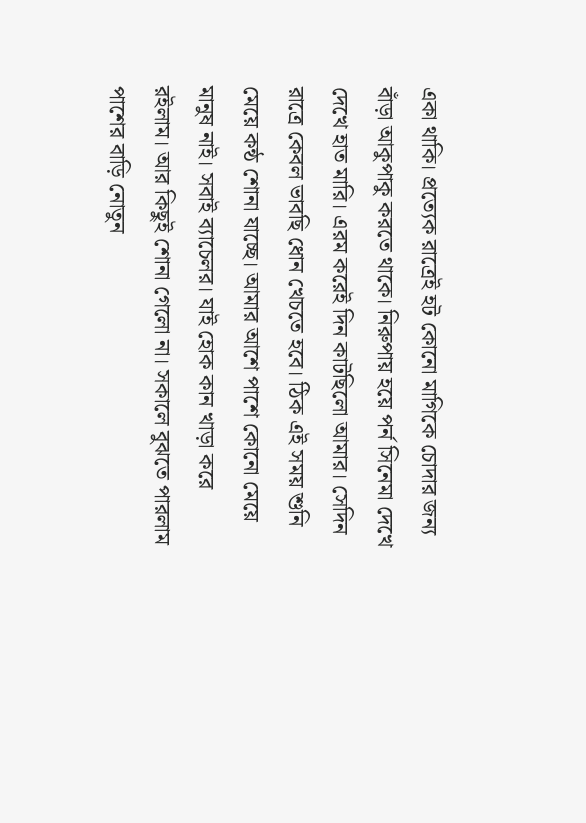একা থাকি। প্রত্যেক রাত্রেই হট কোনো মাগিকে চোদার জন্য বাঁড়া আকুপাকু করতে থাকে। নিরুপায় হয়ে পর্ন সিনেমা দেখে দেখে হাত মারি। এরম করেই দিন কাটছিলো আমার। সেদিন রাত্রে কেবল ভাবছি ধোন খেচতে হবে। ঠিক এই সময় শুনি মেয়ে কন্ঠ শোনা যাচ্ছে। আমার আশে পাশে কোনো মেয়ে মানুষ নাই। সবাই ব্যাচেলর। যাই হোক কান খাড়া করে রইলাম। আর কিছুই শোনা গেলো না। সকালে বুঝতে পারলাম পাশের বাড়ি নোতুন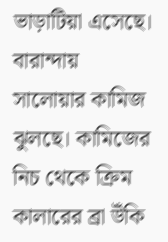ভাড়াটিয়া এসেছে। বারান্দায় সালোয়ার কামিজ ঝুলছে। কামিজের নিচ থেকে ক্রিম কালারের ব্রা উঁকি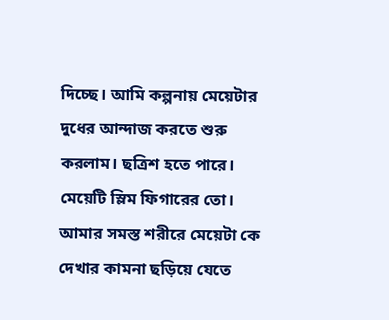দিচ্ছে। আমি কল্পনায় মেয়েটার দুধের আন্দাজ করতে শুরু করলাম। ছত্রিশ হতে পারে। মেয়েটি স্লিম ফিগারের তো। আমার সমস্ত শরীরে মেয়েটা কে দেখার কামনা ছড়িয়ে যেতে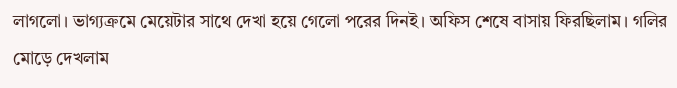লাগলো। ভাগ্যক্রমে মেয়েটার সাথে দেখা হয়ে গেলো পরের দিনই। অফিস শেষে বাসায় ফিরছিলাম। গলির মোড়ে দেখলাম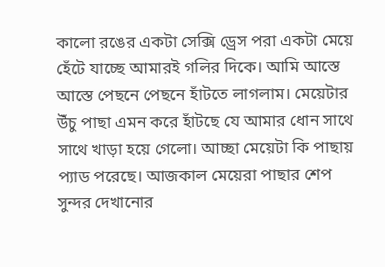কালো রঙের একটা সেক্সি ড্রেস পরা একটা মেয়ে হেঁটে যাচ্ছে আমারই গলির দিকে। আমি আস্তে আস্তে পেছনে পেছনে হাঁটতে লাগলাম। মেয়েটার উঁচু পাছা এমন করে হাঁটছে যে আমার ধোন সাথে সাথে খাড়া হয়ে গেলো। আচ্ছা মেয়েটা কি পাছায় প্যাড পরেছে। আজকাল মেয়েরা পাছার শেপ সুন্দর দেখানোর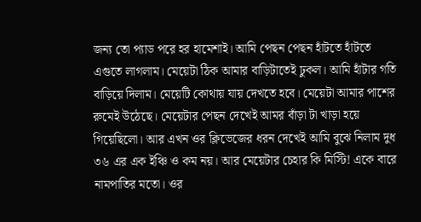জন্য তো প্যাড পরে হর হামেশাই। আমি পেছন পেছন হাঁটতে হাঁটতে এগুতে লাগলাম। মেয়েটা ঠিক আমার বাড়িটাতেই ঢুকল। আমি হাঁটার গতি বাড়িয়ে দিলাম। মেয়েটি কোথায় যায় দেখতে হবে। মেয়েটা আমার পাশের রুমেই উঠেছে। মেয়েটার পেছন দেখেই আমর বাঁড়া টা খাড়া হয়ে গিয়েছিলো। আর এখন ওর ক্লিভেজের ধরন দেখেই আমি বুঝে নিলাম দুধ ৩৬ এর এক ইঞ্চি ও কম নয়। আর মেয়েটার চেহার কি মিস্টি! একে বারে নামপাতির মতো। ওর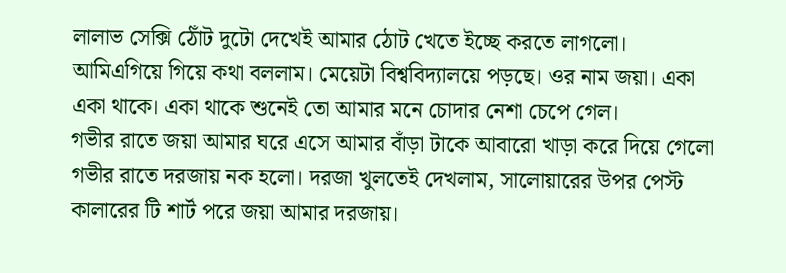লালাভ সেক্সি ঠোঁট দুটো দেখেই আমার ঠোট খেতে ইচ্ছে করতে লাগলো।  আমিএগিয়ে গিয়ে কথা বললাম। মেয়েটা বিশ্ববিদ্যালয়ে পড়ছে। ওর নাম জয়া। একা একা থাকে। একা থাকে শুনেই তো আমার মনে চোদার নেশা চেপে গেল।
গভীর রাতে জয়া আমার ঘরে এসে আমার বাঁড়া টাকে আবারো খাড়া করে দিয়ে গেলো
গভীর রাতে দরজায় নক হলো। দরজা খুলতেই দেখলাম, সালোয়ারের উপর পেস্ট কালারের টি শার্ট পরে জয়া আমার দরজায়।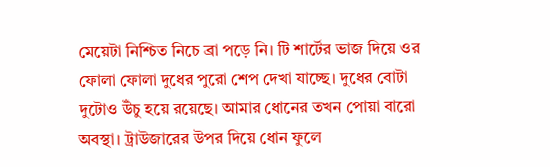মেয়েটা নিশ্চিত নিচে ব্রা পড়ে নি। টি শার্টের ভাজ দিয়ে ওর ফোলা ফোলা দুধের পুরো শেপ দেখা যাচ্ছে। দুধের বোটা দুটোও উঁচু হয়ে রয়েছে। আমার ধোনের তখন পোয়া বারো অবস্থা। ট্রাউজারের উপর দিয়ে ধোন ফুলে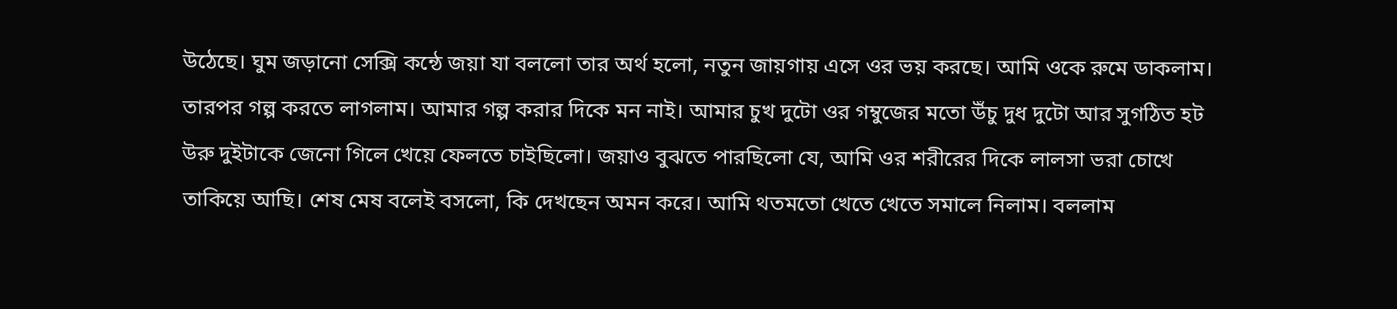উঠেছে। ঘুম জড়ানো সেক্সি কন্ঠে জয়া যা বললো তার অর্থ হলো, নতুন জায়গায় এসে ওর ভয় করছে। আমি ওকে রুমে ডাকলাম। তারপর গল্প করতে লাগলাম। আমার গল্প করার দিকে মন নাই। আমার চুখ দুটো ওর গম্বুজের মতো উঁচু দুধ দুটো আর সুগঠিত হট উরু দুইটাকে জেনো গিলে খেয়ে ফেলতে চাইছিলো। জয়াও বুঝতে পারছিলো যে, আমি ওর শরীরের দিকে লালসা ভরা চোখে তাকিয়ে আছি। শেষ মেষ বলেই বসলো, কি দেখছেন অমন করে। আমি থতমতো খেতে খেতে সমালে নিলাম। বললাম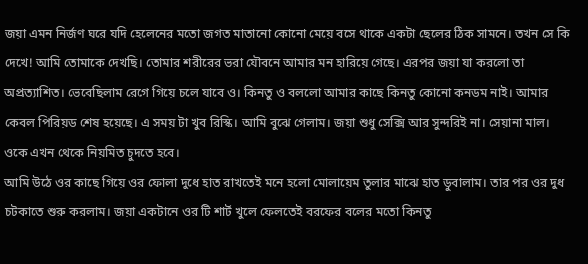জয়া এমন নির্জণ ঘরে যদি হেলেনের মতো জগত মাতানো কোনো মেয়ে বসে থাকে একটা ছেলের ঠিক সামনে। তখন সে কি দেখে! আমি তোমাকে দেখছি। তোমার শরীরের ভরা যৌবনে আমার মন হারিয়ে গেছে। এরপর জয়া যা করলো তা অপ্রত্যাশিত। ভেবেছিলাম রেগে গিয়ে চলে যাবে ও। কিনতু ও বললো আমার কাছে কিনতু কোনো কনডম নাই। আমার কেবল পিরিয়ড শেষ হয়েছে। এ সময় টা খুব রিস্কি। আমি বুঝে গেলাম। জয়া শুধু সেক্সি আর সুন্দরিই না। সেয়ানা মাল। ওকে এখন থেকে নিয়মিত চুদতে হবে।
আমি উঠে ওর কাছে গিয়ে ওর ফোলা দুধে হাত রাখতেই মনে হলো মোলায়েম তুলার মাঝে হাত ডুবালাম। তার পর ওর দুধ চটকাতে শুরু করলাম। জয়া একটানে ওর টি শার্ট খুলে ফেলতেই বরফের বলের মতো কিনতু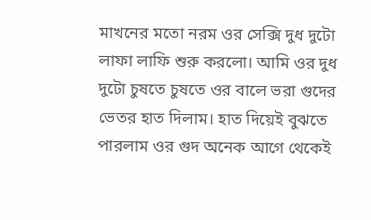মাখনের মতো নরম ওর সেক্সি দুধ দুটো লাফা লাফি শুরু করলো। আমি ওর দুধ দুটো চুষতে চুষতে ওর বালে ভরা গুদের ভেতর হাত দিলাম। হাত দিয়েই বুঝতে পারলাম ওর গুদ অনেক আগে থেকেই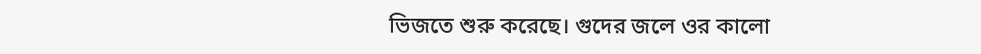ভিজতে শুরু করেছে। গুদের জলে ওর কালো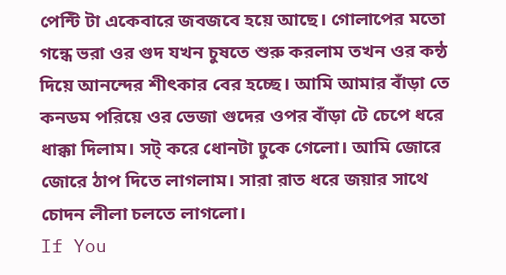পেন্টি টা একেবারে জবজবে হয়ে আছে। গোলাপের মতো গন্ধে ভরা ওর গুদ যখন চুষতে শুরু করলাম তখন ওর কন্ঠ দিয়ে আনন্দের শীৎকার বের হচ্ছে। আমি আমার বাঁড়া তে কনডম পরিয়ে ওর ভেজা গুদের ওপর বাঁড়া টে চেপে ধরে ধাক্কা দিলাম। সট্ করে ধোনটা ঢুকে গেলো। আমি জোরে জোরে ঠাপ দিতে লাগলাম। সারা রাত ধরে জয়ার সাথে চোদন লীলা চলতে লাগলো।
If You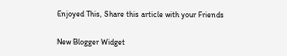Enjoyed This, Share this article with your Friends

New Blogger Widget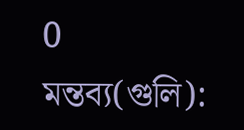0 মন্তব্য(গুলি):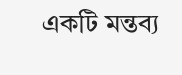একটি মন্তব্য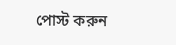পোস্ট করুন